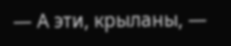— А эти, крыланы, —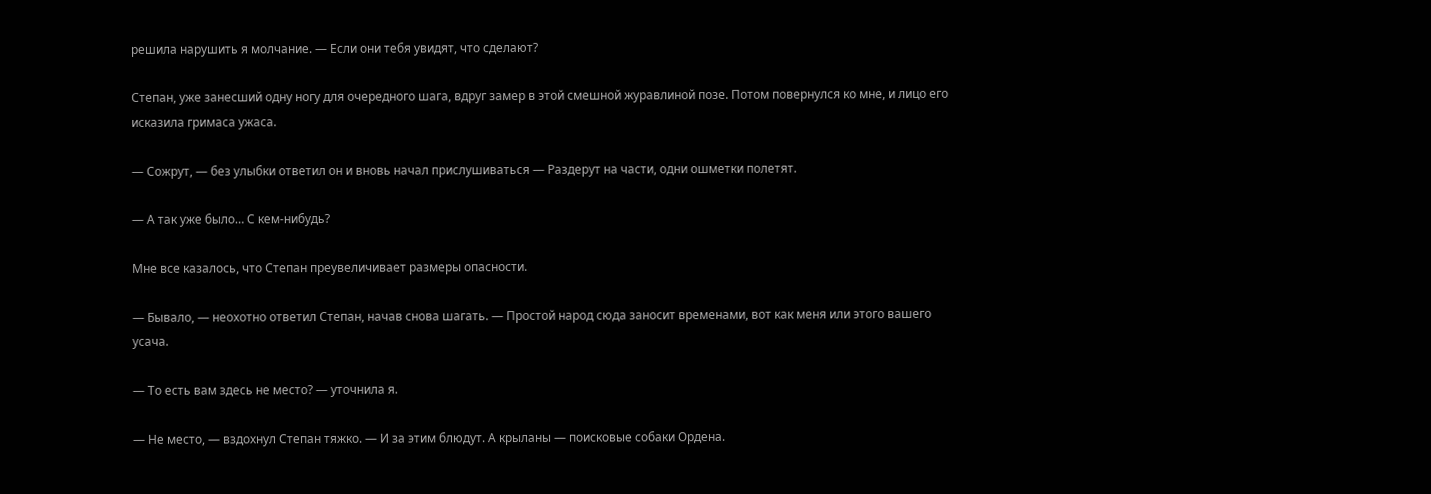решила нарушить я молчание. — Если они тебя увидят, что сделают?

Степан, уже занесший одну ногу для очередного шага, вдруг замер в этой смешной журавлиной позе. Потом повернулся ко мне, и лицо его исказила гримаса ужаса.

— Сожрут, — без улыбки ответил он и вновь начал прислушиваться — Раздерут на части, одни ошметки полетят.

— А так уже было… С кем-нибудь?

Мне все казалось, что Степан преувеличивает размеры опасности.

— Бывало, — неохотно ответил Степан, начав снова шагать. — Простой народ сюда заносит временами, вот как меня или этого вашего усача.

— То есть вам здесь не место? — уточнила я.

— Не место, — вздохнул Степан тяжко. — И за этим блюдут. А крыланы — поисковые собаки Ордена.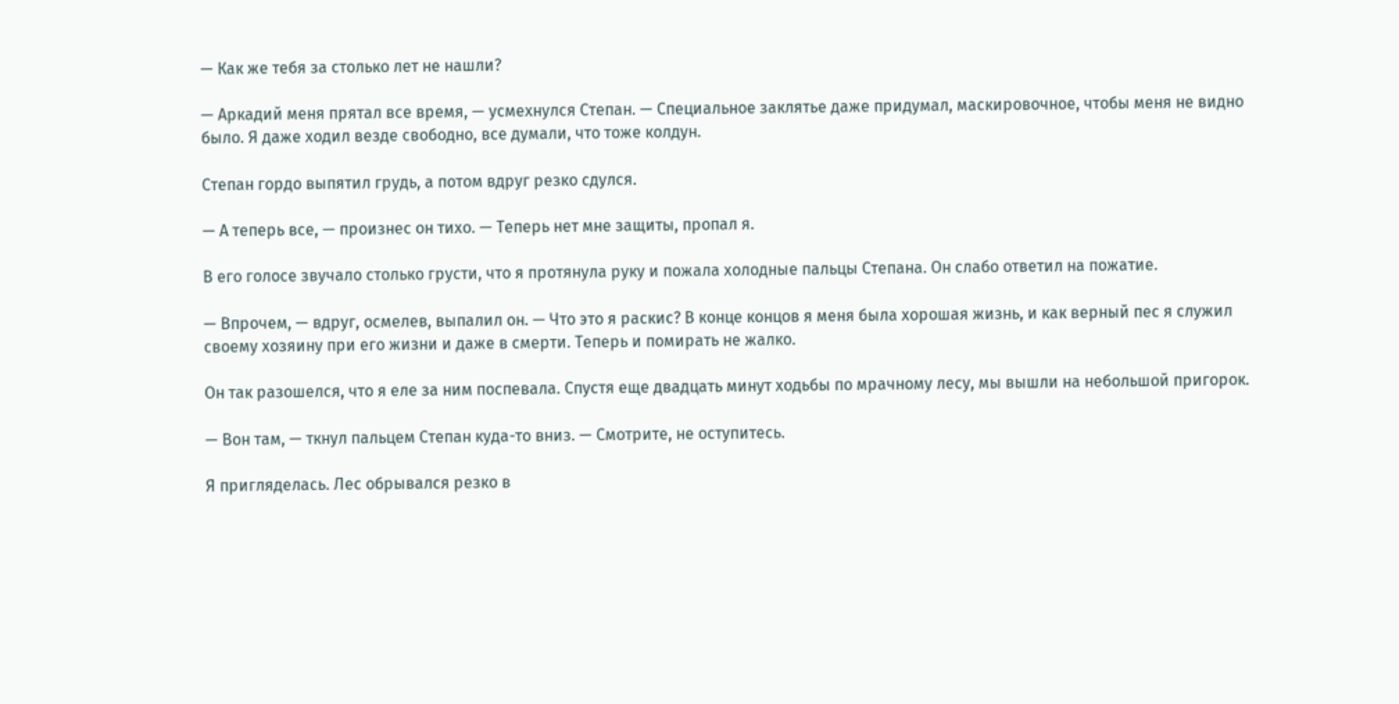— Как же тебя за столько лет не нашли?

— Аркадий меня прятал все время, — усмехнулся Степан. — Специальное заклятье даже придумал, маскировочное, чтобы меня не видно было. Я даже ходил везде свободно, все думали, что тоже колдун.

Степан гордо выпятил грудь, а потом вдруг резко сдулся.

— А теперь все, — произнес он тихо. — Теперь нет мне защиты, пропал я.

В его голосе звучало столько грусти, что я протянула руку и пожала холодные пальцы Степана. Он слабо ответил на пожатие.

— Впрочем, — вдруг, осмелев, выпалил он. — Что это я раскис? В конце концов я меня была хорошая жизнь, и как верный пес я служил своему хозяину при его жизни и даже в смерти. Теперь и помирать не жалко.

Он так разошелся, что я еле за ним поспевала. Спустя еще двадцать минут ходьбы по мрачному лесу, мы вышли на небольшой пригорок.

— Вон там, — ткнул пальцем Степан куда-то вниз. — Смотрите, не оступитесь.

Я пригляделась. Лес обрывался резко в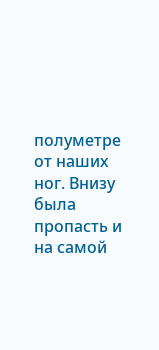полуметре от наших ног. Внизу была пропасть и на самой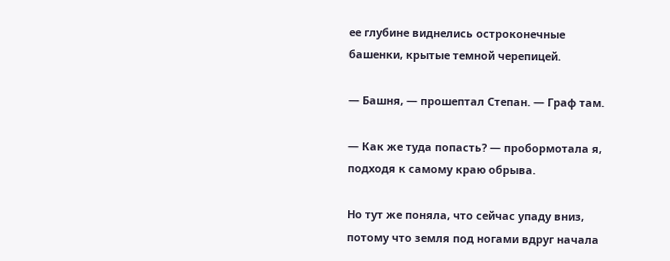ее глубине виднелись остроконечные башенки, крытые темной черепицей.

— Башня, — прошептал Степан. — Граф там.

— Как же туда попасть? — пробормотала я, подходя к самому краю обрыва.

Но тут же поняла, что сейчас упаду вниз, потому что земля под ногами вдруг начала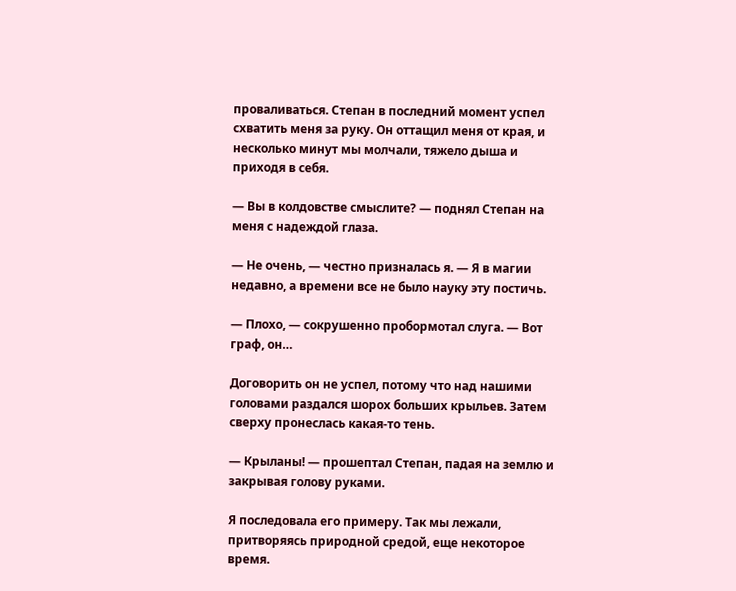проваливаться. Степан в последний момент успел схватить меня за руку. Он оттащил меня от края, и несколько минут мы молчали, тяжело дыша и приходя в себя.

— Вы в колдовстве смыслите? — поднял Степан на меня с надеждой глаза.

— Не очень, — честно призналась я. — Я в магии недавно, а времени все не было науку эту постичь.

— Плохо, — сокрушенно пробормотал слуга. — Вот граф, он…

Договорить он не успел, потому что над нашими головами раздался шорох больших крыльев. Затем сверху пронеслась какая-то тень.

— Крыланы! — прошептал Степан, падая на землю и закрывая голову руками.

Я последовала его примеру. Так мы лежали, притворяясь природной средой, еще некоторое время.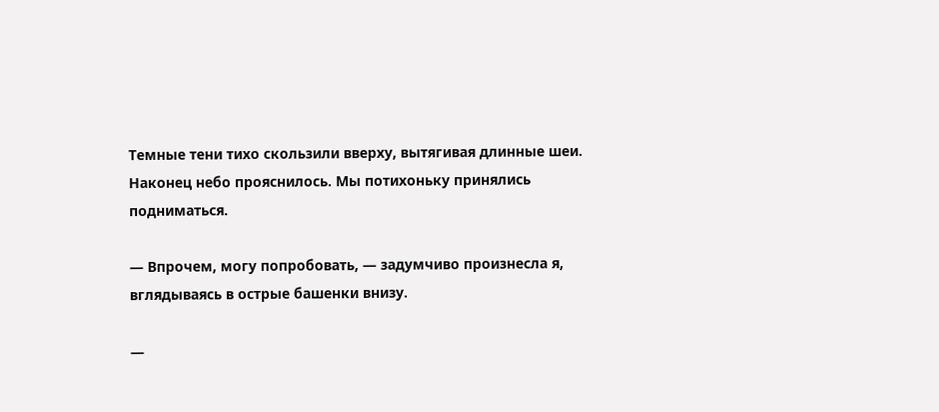Темные тени тихо скользили вверху, вытягивая длинные шеи. Наконец небо прояснилось. Мы потихоньку принялись подниматься.

— Впрочем, могу попробовать, — задумчиво произнесла я, вглядываясь в острые башенки внизу.

—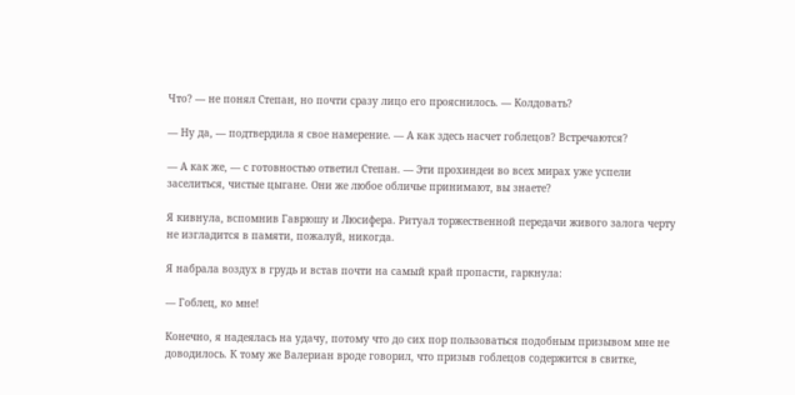Что? — не понял Степан, но почти сразу лицо его прояснилось. — Колдовать?

— Ну да, — подтвердила я свое намерение. — А как здесь насчет гоблецов? Встречаются?

— А как же, — с готовностью ответил Степан. — Эти прохиндеи во всех мирах уже успели заселиться, чистые цыгане. Они же любое обличье принимают, вы знаете?

Я кивнула, вспомнив Гаврюшу и Люсифера. Ритуал торжественной передачи живого залога черту не изгладится в памяти, пожалуй, никогда.

Я набрала воздух в грудь и встав почти на самый край пропасти, гаркнула:

— Гоблец, ко мне!

Конечно, я надеялась на удачу, потому что до сих пор пользоваться подобным призывом мне не доводилось. К тому же Валериан вроде говорил, что призыв гоблецов содержится в свитке,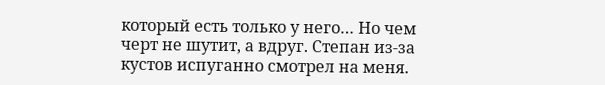который есть только у него… Но чем черт не шутит, а вдруг. Степан из-за кустов испуганно смотрел на меня.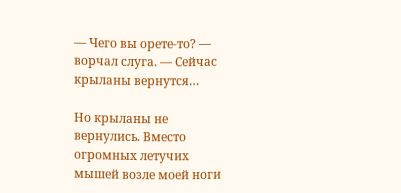— Чего вы орете-то? — ворчал слуга. — Сейчас крыланы вернутся…

Но крыланы не вернулись. Вместо огромных летучих мышей возле моей ноги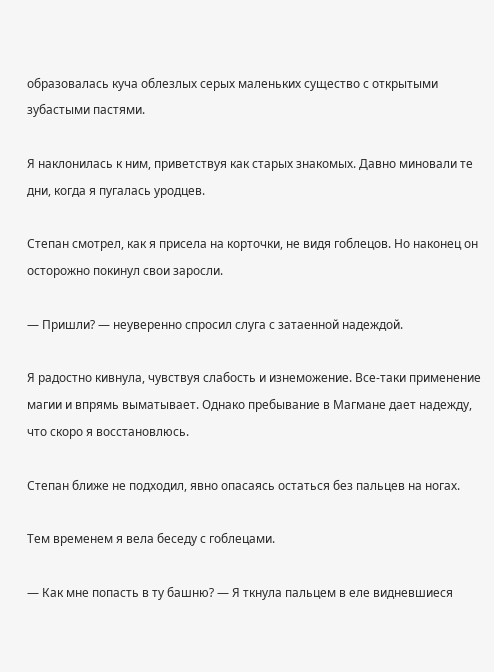образовалась куча облезлых серых маленьких существо с открытыми зубастыми пастями.

Я наклонилась к ним, приветствуя как старых знакомых. Давно миновали те дни, когда я пугалась уродцев.

Степан смотрел, как я присела на корточки, не видя гоблецов. Но наконец он осторожно покинул свои заросли.

— Пришли? — неуверенно спросил слуга с затаенной надеждой.

Я радостно кивнула, чувствуя слабость и изнеможение. Все-таки применение магии и впрямь выматывает. Однако пребывание в Магмане дает надежду, что скоро я восстановлюсь.

Степан ближе не подходил, явно опасаясь остаться без пальцев на ногах.

Тем временем я вела беседу с гоблецами.

— Как мне попасть в ту башню? — Я ткнула пальцем в еле видневшиеся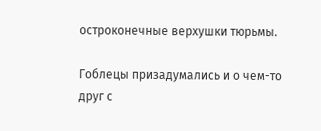остроконечные верхушки тюрьмы.

Гоблецы призадумались и о чем-то друг с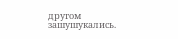другом зашушукались.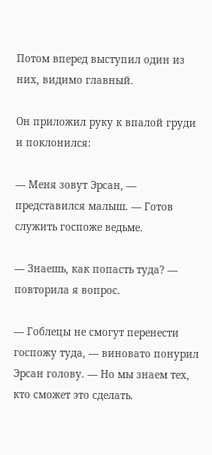Потом вперед выступил один из них, видимо главный.

Он приложил руку к впалой груди и поклонился:

— Меня зовут Эрсан, — представился малыш. — Готов служить госпоже ведьме.

— Знаешь, как попасть туда? — повторила я вопрос.

— Гоблецы не смогут перенести госпожу туда, — виновато понурил Эрсан голову. — Но мы знаем тех, кто сможет это сделать.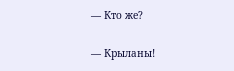— Кто же?

— Крыланы!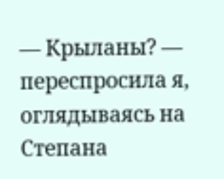— Крыланы? — переспросила я, оглядываясь на Степана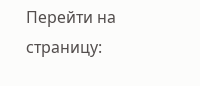Перейти на страницу: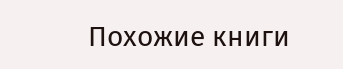Похожие книги